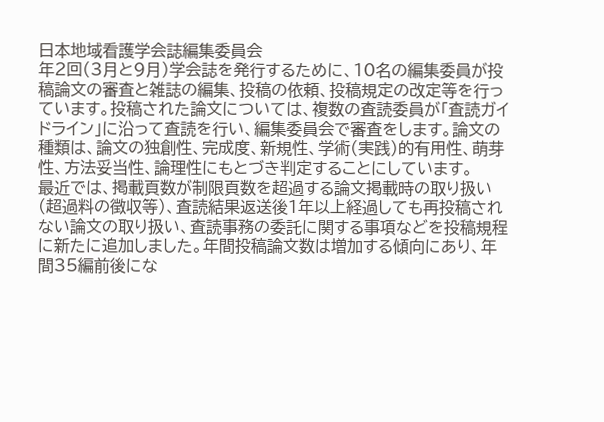日本地域看護学会誌編集委員会
年2回(3月と9月)学会誌を発行するために、10名の編集委員が投稿論文の審査と雑誌の編集、投稿の依頼、投稿規定の改定等を行っています。投稿された論文については、複数の査読委員が「査読ガイドライン」に沿って査読を行い、編集委員会で審査をします。論文の種類は、論文の独創性、完成度、新規性、学術(実践)的有用性、萌芽性、方法妥当性、論理性にもとづき判定することにしています。
最近では、掲載頁数が制限頁数を超過する論文掲載時の取り扱い(超過料の徴収等)、査読結果返送後1年以上経過しても再投稿されない論文の取り扱い、査読事務の委託に関する事項などを投稿規程に新たに追加しました。年間投稿論文数は増加する傾向にあり、年間35編前後にな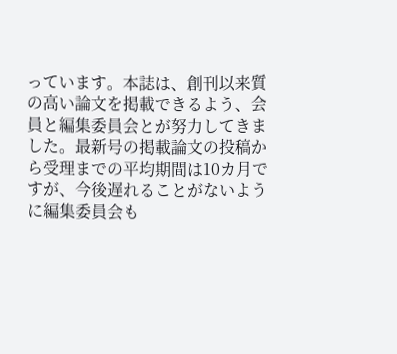っています。本誌は、創刊以来質の高い論文を掲載できるよう、会員と編集委員会とが努力してきました。最新号の掲載論文の投稿から受理までの平均期間は10カ月ですが、今後遅れることがないように編集委員会も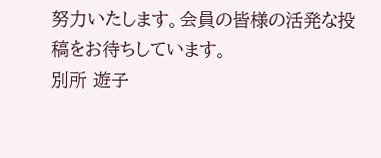努力いたします。会員の皆様の活発な投稿をお待ちしています。
別所 遊子